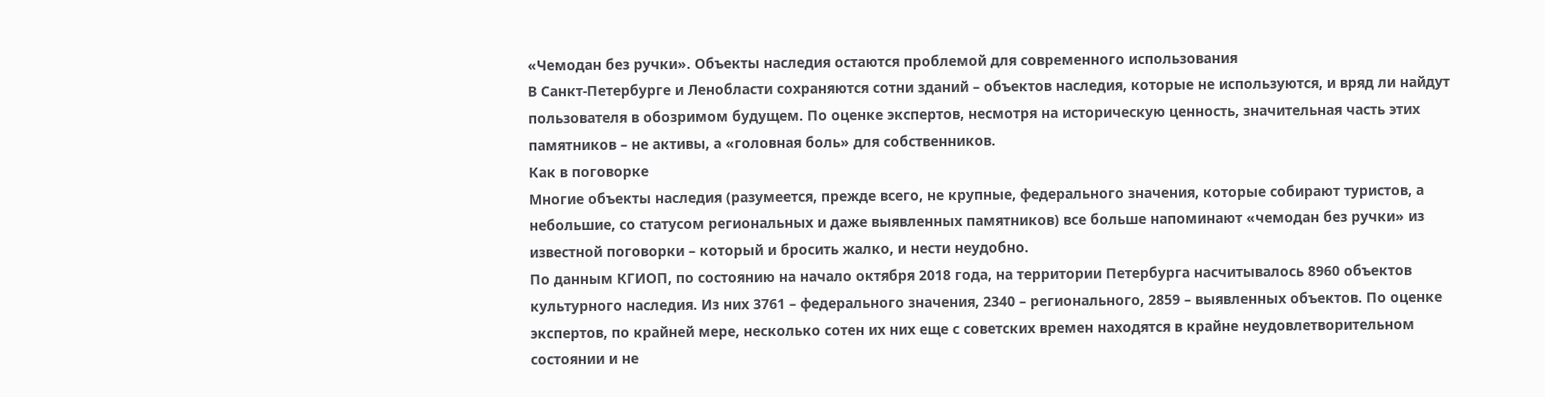«Чемодан без ручки». Объекты наследия остаются проблемой для современного использования
В Санкт-Петербурге и Ленобласти сохраняются сотни зданий – объектов наследия, которые не используются, и вряд ли найдут пользователя в обозримом будущем. По оценке экспертов, несмотря на историческую ценность, значительная часть этих памятников – не активы, а «головная боль» для собственников.
Как в поговорке
Многие объекты наследия (разумеется, прежде всего, не крупные, федерального значения, которые собирают туристов, а небольшие, со статусом региональных и даже выявленных памятников) все больше напоминают «чемодан без ручки» из известной поговорки – который и бросить жалко, и нести неудобно.
По данным КГИОП, по состоянию на начало октября 2018 года, на территории Петербурга насчитывалось 8960 объектов культурного наследия. Из них 3761 – федерального значения, 2340 – регионального, 2859 – выявленных объектов. По оценке экспертов, по крайней мере, несколько сотен их них еще с советских времен находятся в крайне неудовлетворительном состоянии и не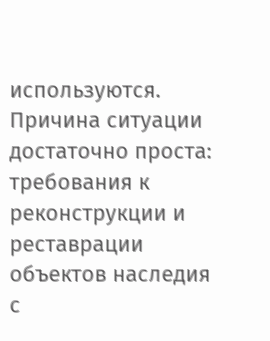используются.
Причина ситуации достаточно проста: требования к реконструкции и реставрации объектов наследия с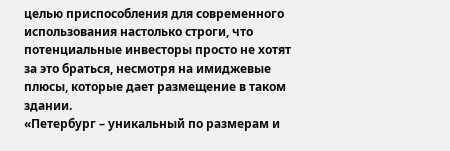целью приспособления для современного использования настолько строги, что потенциальные инвесторы просто не хотят за это браться, несмотря на имиджевые плюсы, которые дает размещение в таком здании.
«Петербург – уникальный по размерам и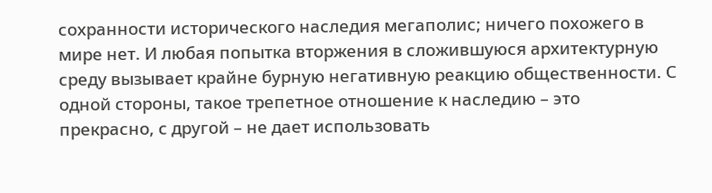сохранности исторического наследия мегаполис; ничего похожего в мире нет. И любая попытка вторжения в сложившуюся архитектурную среду вызывает крайне бурную негативную реакцию общественности. С одной стороны, такое трепетное отношение к наследию – это прекрасно, с другой – не дает использовать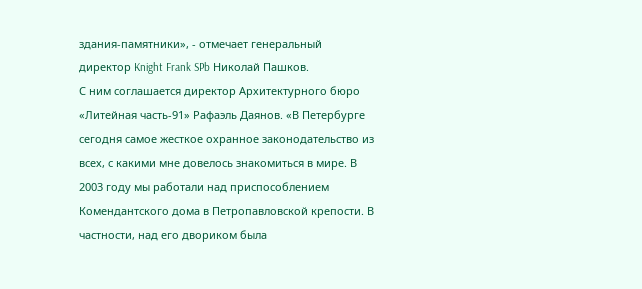здания-памятники», - отмечает генеральный директор Knight Frank SPb Николай Пашков.
С ним соглашается директор Архитектурного бюро «Литейная часть-91» Рафаэль Даянов. «В Петербурге сегодня самое жесткое охранное законодательство из всех, с какими мне довелось знакомиться в мире. В 2003 году мы работали над приспособлением Комендантского дома в Петропавловской крепости. В частности, над его двориком была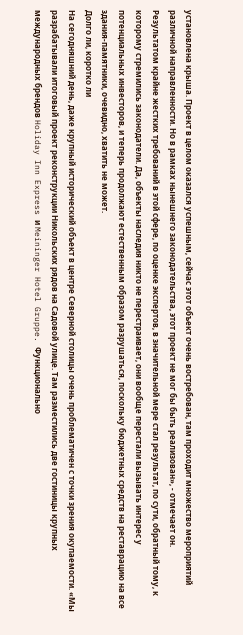установлена крыша. Проект в целом оказался успешным, сейчас этот объект очень востребован, там проходит множество мероприятий различной направленности. Но в рамках нынешнего законодательства, этот проект не мог бы быть реализован», - отмечает он.
Результатом крайне жестких требований в этой сфере, по оценке экспертов, в значительной мере стал результат, по сути, обратный тому, к которому стремились законодатели. Да, объекты наследия никто не перестраивает, они вообще перестали вызывать интерес у потенциальных инвесторов, и теперь продолжают естественным образом разрушаться, поскольку бюджетных средств на реставрацию на все здания-памятники, очевидно, хватить не может.
Долго ли, коротко ли
На сегодняшний день, даже крупный исторический объект в центре Северной столицы очень проблематичен с точки зрения окупаемости. «Мы разрабатывали итоговый проект реконструкции Никольских рядов на Садовой улице. Там разместились две гостиницы крупных международных брендов Holiday Inn Express и Meininger Hotel Gruppe. Функционально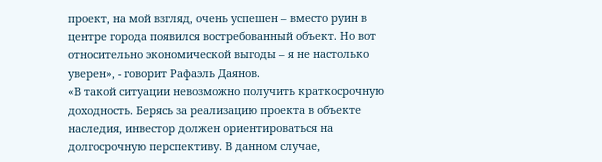проект, на мой взгляд, очень успешен – вместо руин в центре города появился востребованный объект. Но вот относительно экономической выгоды – я не настолько уверен», - говорит Рафаэль Даянов.
«В такой ситуации невозможно получить краткосрочную доходность. Берясь за реализацию проекта в объекте наследия, инвестор должен ориентироваться на долгосрочную перспективу. В данном случае,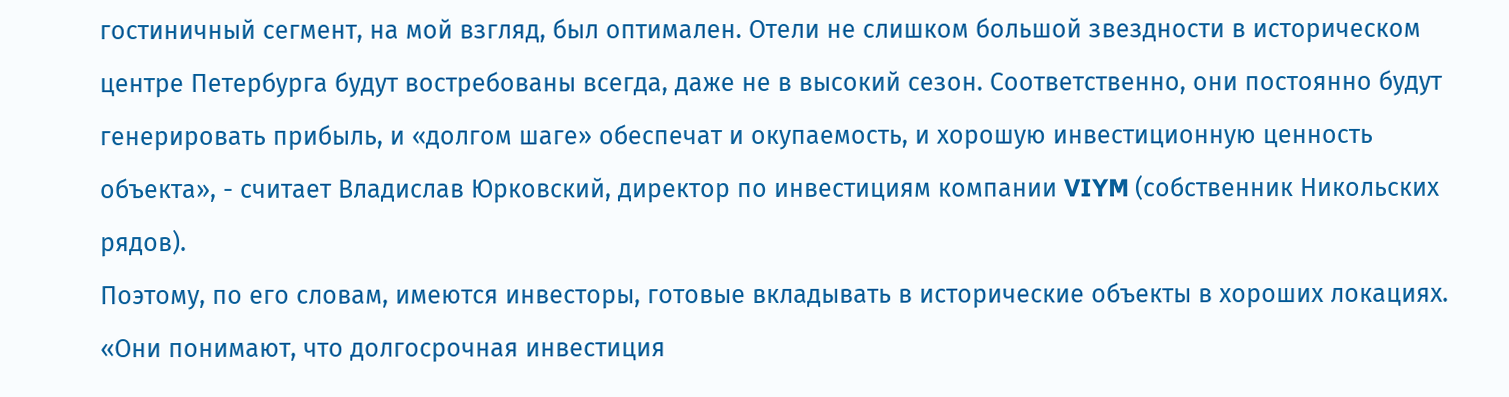гостиничный сегмент, на мой взгляд, был оптимален. Отели не слишком большой звездности в историческом центре Петербурга будут востребованы всегда, даже не в высокий сезон. Соответственно, они постоянно будут генерировать прибыль, и «долгом шаге» обеспечат и окупаемость, и хорошую инвестиционную ценность объекта», - считает Владислав Юрковский, директор по инвестициям компании VIYM (собственник Никольских рядов).
Поэтому, по его словам, имеются инвесторы, готовые вкладывать в исторические объекты в хороших локациях. «Они понимают, что долгосрочная инвестиция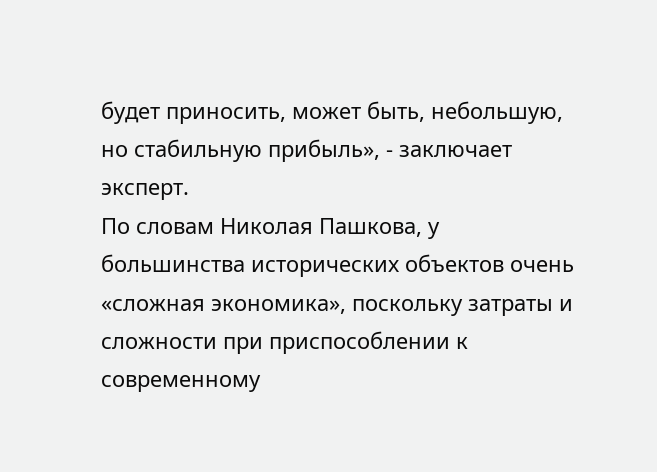будет приносить, может быть, небольшую, но стабильную прибыль», - заключает эксперт.
По словам Николая Пашкова, у большинства исторических объектов очень «сложная экономика», поскольку затраты и сложности при приспособлении к современному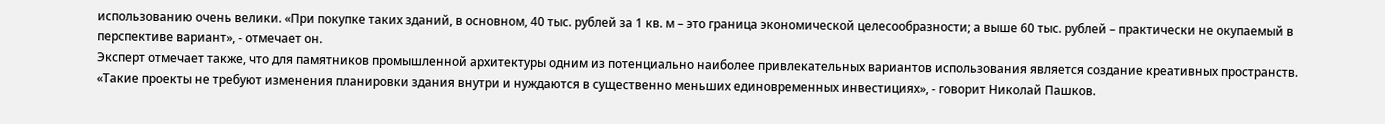использованию очень велики. «При покупке таких зданий, в основном, 40 тыс. рублей за 1 кв. м – это граница экономической целесообразности; а выше 60 тыс. рублей – практически не окупаемый в перспективе вариант», - отмечает он.
Эксперт отмечает также, что для памятников промышленной архитектуры одним из потенциально наиболее привлекательных вариантов использования является создание креативных пространств. «Такие проекты не требуют изменения планировки здания внутри и нуждаются в существенно меньших единовременных инвестициях», - говорит Николай Пашков.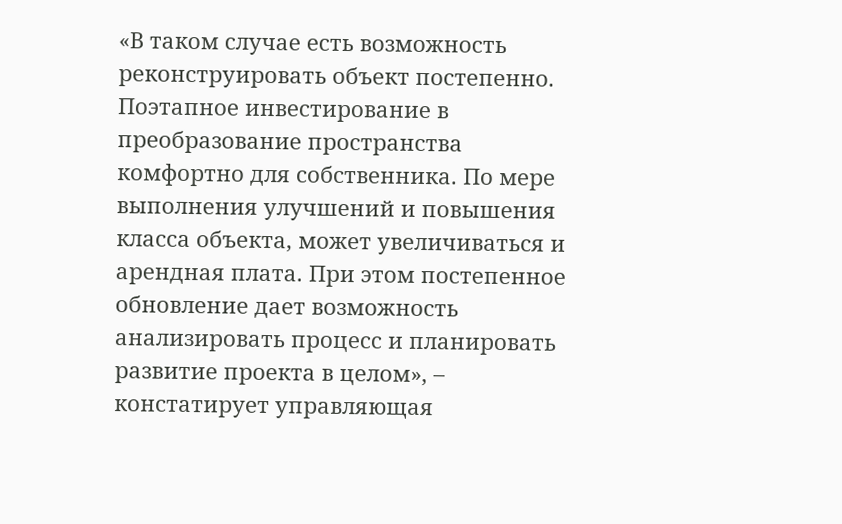«В таком случае есть возможность реконструировать объект постепенно. Поэтапное инвестирование в преобразование пространства комфортно для собственника. По мере выполнения улучшений и повышения класса объекта, может увеличиваться и арендная плата. При этом постепенное обновление дает возможность анализировать процесс и планировать развитие проекта в целом», – констатирует управляющая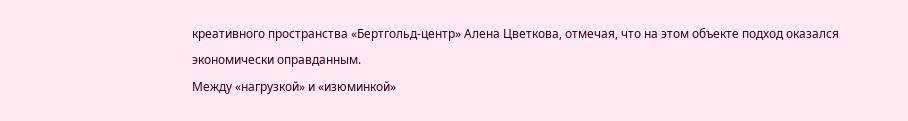креативного пространства «Бертгольд-центр» Алена Цветкова, отмечая, что на этом объекте подход оказался экономически оправданным.
Между «нагрузкой» и «изюминкой»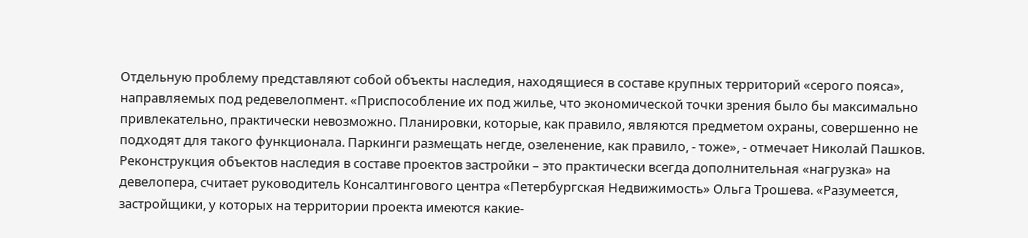Отдельную проблему представляют собой объекты наследия, находящиеся в составе крупных территорий «серого пояса», направляемых под редевелопмент. «Приспособление их под жилье, что экономической точки зрения было бы максимально привлекательно, практически невозможно. Планировки, которые, как правило, являются предметом охраны, совершенно не подходят для такого функционала. Паркинги размещать негде, озеленение, как правило, - тоже», - отмечает Николай Пашков.
Реконструкция объектов наследия в составе проектов застройки – это практически всегда дополнительная «нагрузка» на девелопера, считает руководитель Консалтингового центра «Петербургская Недвижимость» Ольга Трошева. «Разумеется, застройщики, у которых на территории проекта имеются какие-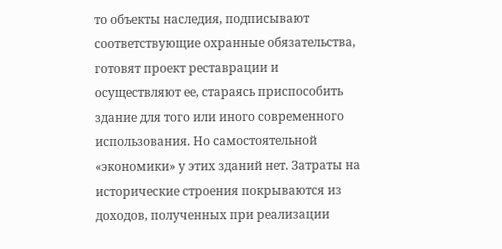то объекты наследия, подписывают соответствующие охранные обязательства, готовят проект реставрации и осуществляют ее, стараясь приспособить здание для того или иного современного использования. Но самостоятельной «экономики» у этих зданий нет. Затраты на исторические строения покрываются из доходов, полученных при реализации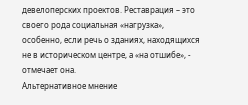девелоперских проектов. Реставрация – это своего рода социальная «нагрузка», особенно, если речь о зданиях, находящихся не в историческом центре, а «на отшибе», - отмечает она.
Альтернативное мнение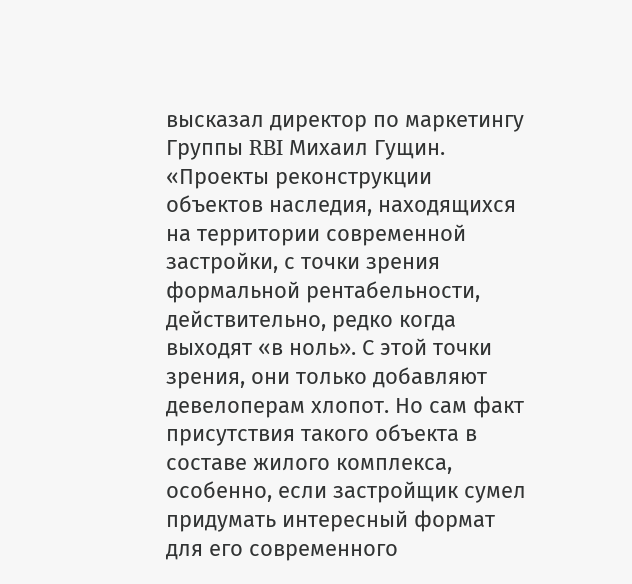высказал директор по маркетингу Группы RBI Михаил Гущин. «Проекты реконструкции объектов наследия, находящихся на территории современной застройки, с точки зрения формальной рентабельности, действительно, редко когда выходят «в ноль». С этой точки зрения, они только добавляют девелоперам хлопот. Но сам факт присутствия такого объекта в составе жилого комплекса, особенно, если застройщик сумел придумать интересный формат для его современного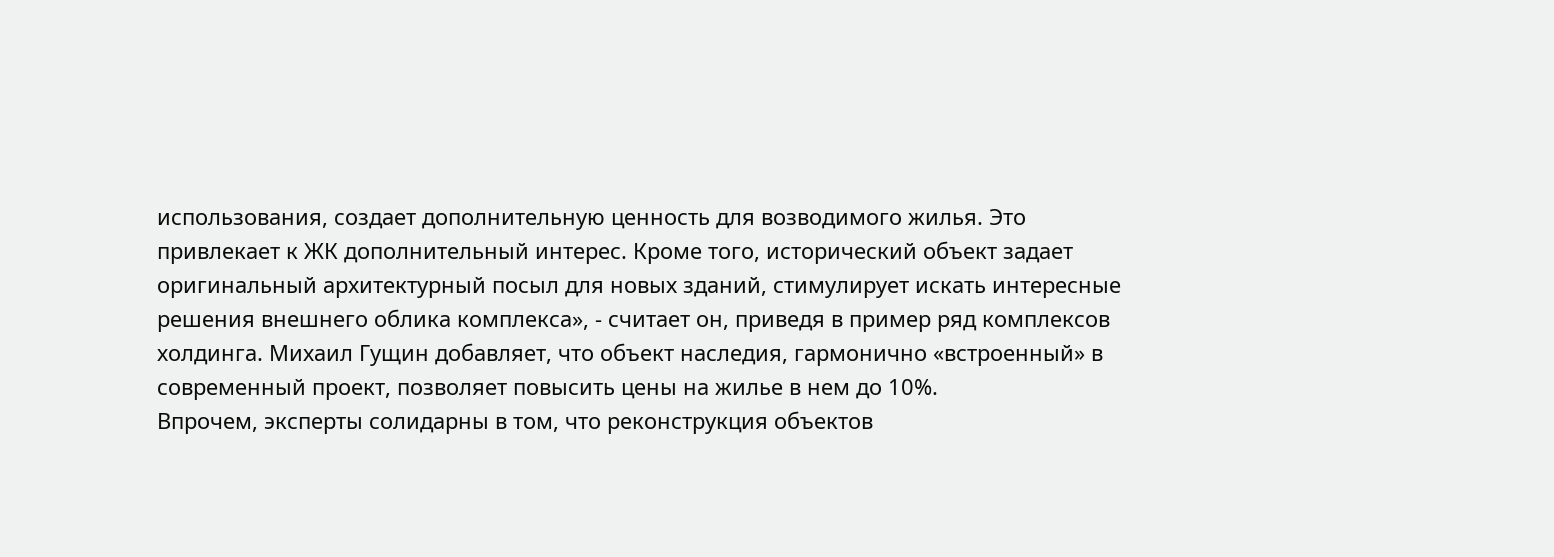использования, создает дополнительную ценность для возводимого жилья. Это привлекает к ЖК дополнительный интерес. Кроме того, исторический объект задает оригинальный архитектурный посыл для новых зданий, стимулирует искать интересные решения внешнего облика комплекса», - считает он, приведя в пример ряд комплексов холдинга. Михаил Гущин добавляет, что объект наследия, гармонично «встроенный» в современный проект, позволяет повысить цены на жилье в нем до 10%.
Впрочем, эксперты солидарны в том, что реконструкция объектов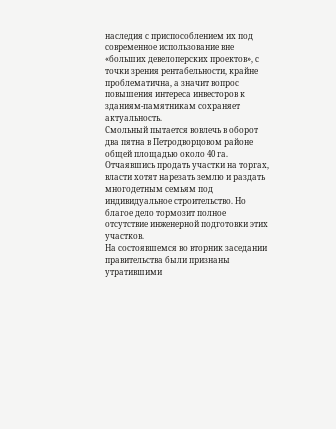наследия с приспособлением их под современное использование вне «больших девелоперских проектов», с точки зрения рентабельности, крайне проблематична, а значит вопрос повышения интереса инвесторов к зданиям-памятникам сохраняет актуальность.
Смольный пытается вовлечь в оборот два пятна в Петродворцовом районе общей площадью около 40 га. Отчаявшись продать участки на торгах, власти хотят нарезать землю и раздать многодетным семьям под индивидуальное строительство. Но благое дело тормозит полное отсутствие инженерной подготовки этих участков.
На состоявшемся во вторник заседании правительства были признаны утратившими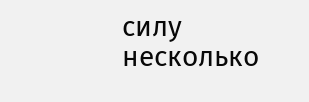силу несколько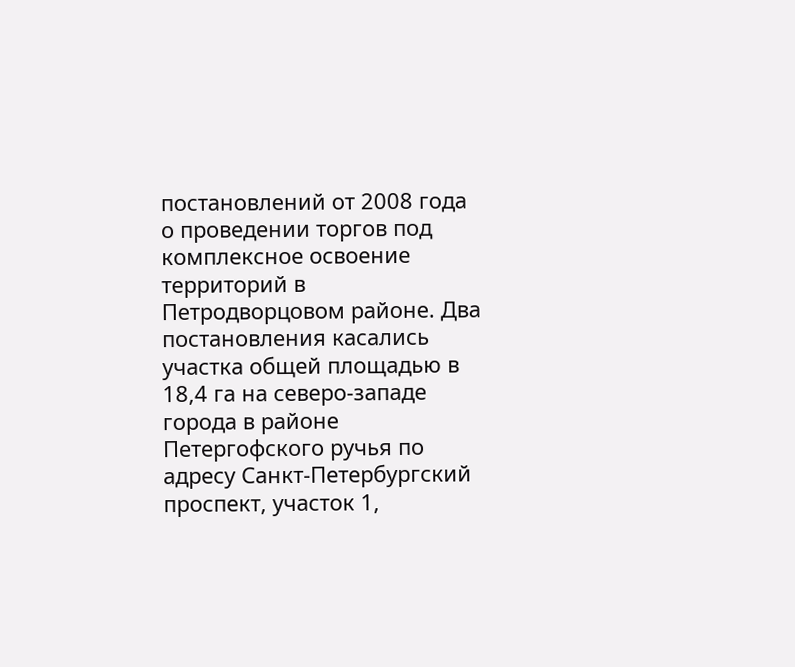постановлений от 2008 года о проведении торгов под комплексное освоение территорий в Петродворцовом районе. Два постановления касались участка общей площадью в 18,4 га на северо-западе города в районе Петергофского ручья по адресу Санкт-Петербургский проспект, участок 1,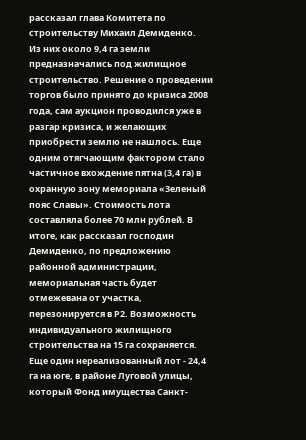рассказал глава Комитета по строительству Михаил Демиденко.
Из них около 9,4 га земли предназначались под жилищное строительство. Решение о проведении торгов было принято до кризиса 2008 года, сам аукцион проводился уже в разгар кризиса, и желающих приобрести землю не нашлось. Еще одним отягчающим фактором стало частичное вхождение пятна (3,4 га) в охранную зону мемориала «Зеленый пояс Славы». Стоимость лота составляла более 70 млн рублей. В итоге, как рассказал господин Демиденко, по предложению районной администрации, мемориальная часть будет отмежевана от участка, перезонируется в Р2. Возможность индивидуального жилищного строительства на 15 га сохраняется. Еще один нереализованный лот - 24,4 га на юге, в районе Луговой улицы, который Фонд имущества Санкт-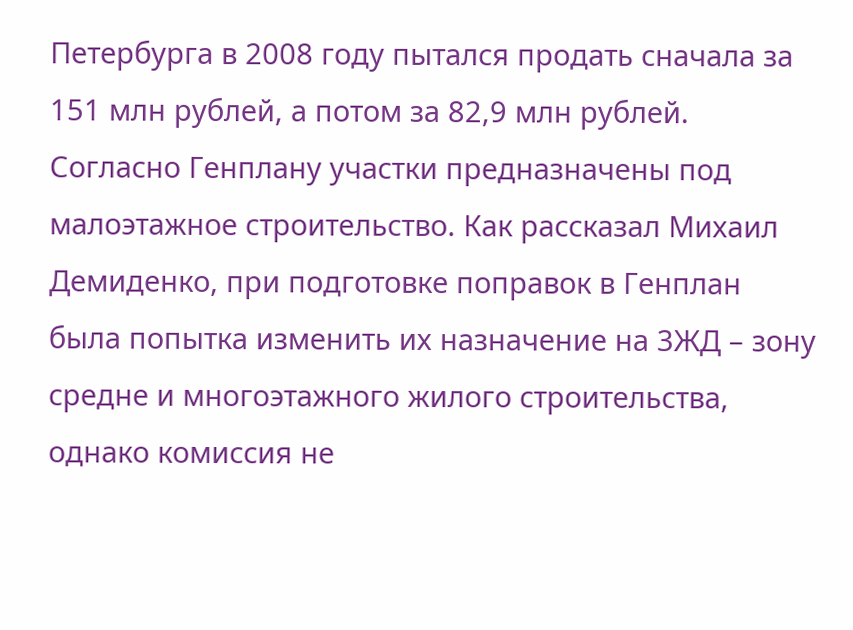Петербурга в 2008 году пытался продать сначала за 151 млн рублей, а потом за 82,9 млн рублей.
Согласно Генплану участки предназначены под малоэтажное строительство. Как рассказал Михаил Демиденко, при подготовке поправок в Генплан была попытка изменить их назначение на 3ЖД – зону средне и многоэтажного жилого строительства, однако комиссия не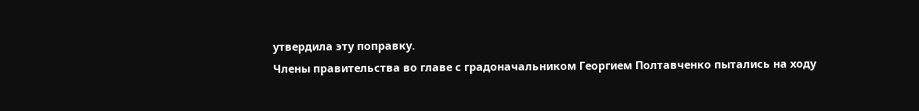утвердила эту поправку.
Члены правительства во главе с градоначальником Георгием Полтавченко пытались на ходу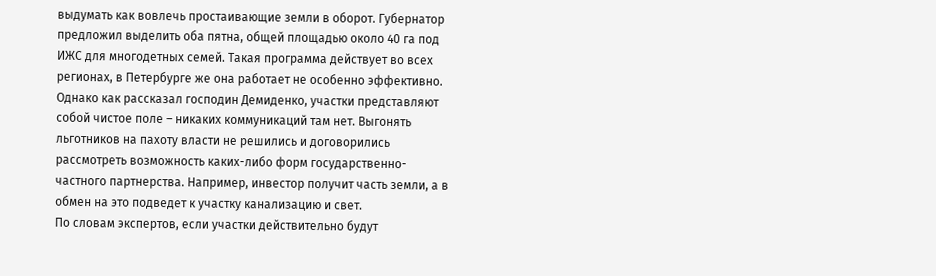выдумать как вовлечь простаивающие земли в оборот. Губернатор предложил выделить оба пятна, общей площадью около 40 га под ИЖС для многодетных семей. Такая программа действует во всех регионах, в Петербурге же она работает не особенно эффективно. Однако как рассказал господин Демиденко, участки представляют собой чистое поле – никаких коммуникаций там нет. Выгонять льготников на пахоту власти не решились и договорились рассмотреть возможность каких-либо форм государственно-частного партнерства. Например, инвестор получит часть земли, а в обмен на это подведет к участку канализацию и свет.
По словам экспертов, если участки действительно будут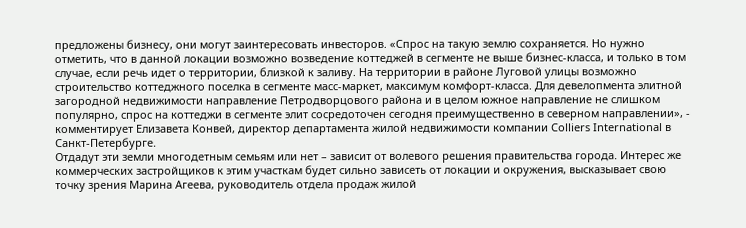предложены бизнесу, они могут заинтересовать инвесторов. «Спрос на такую землю сохраняется. Но нужно отметить, что в данной локации возможно возведение коттеджей в сегменте не выше бизнес-класса, и только в том случае, если речь идет о территории, близкой к заливу. На территории в районе Луговой улицы возможно строительство коттеджного поселка в сегменте масс-маркет, максимум комфорт-класса. Для девелопмента элитной загородной недвижимости направление Петродворцового района и в целом южное направление не слишком популярно, спрос на коттеджи в сегменте элит сосредоточен сегодня преимущественно в северном направлении», - комментирует Елизавета Конвей, директор департамента жилой недвижимости компании Colliers International в Санкт-Петербурге.
Отдадут эти земли многодетным семьям или нет – зависит от волевого решения правительства города. Интерес же коммерческих застройщиков к этим участкам будет сильно зависеть от локации и окружения, высказывает свою точку зрения Марина Агеева, руководитель отдела продаж жилой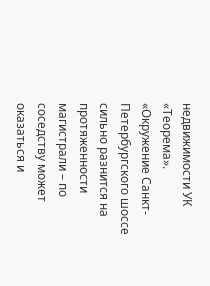недвижимости УК «Теорема». «Окружение Санкт-Петербургского шоссе сильно разнится на протяженности магистрали – по соседству может оказаться и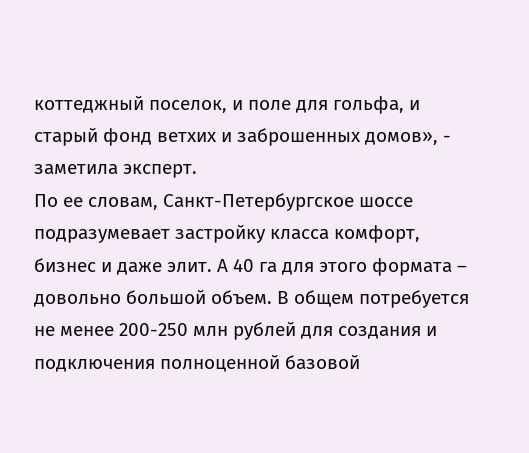коттеджный поселок, и поле для гольфа, и старый фонд ветхих и заброшенных домов», - заметила эксперт.
По ее словам, Санкт-Петербургское шоссе подразумевает застройку класса комфорт, бизнес и даже элит. А 40 га для этого формата – довольно большой объем. В общем потребуется не менее 200-250 млн рублей для создания и подключения полноценной базовой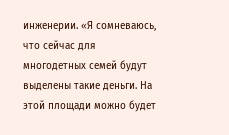инженерии. «Я сомневаюсь, что сейчас для многодетных семей будут выделены такие деньги. На этой площади можно будет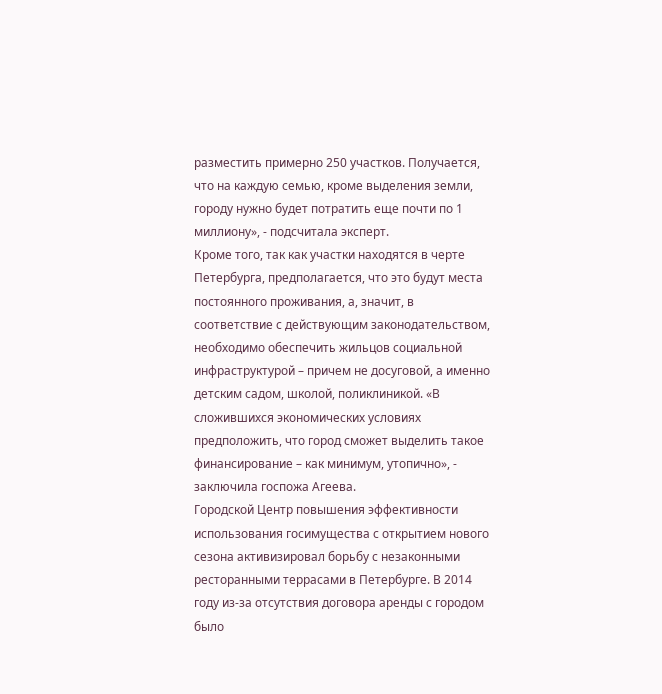разместить примерно 250 участков. Получается, что на каждую семью, кроме выделения земли, городу нужно будет потратить еще почти по 1 миллиону», - подсчитала эксперт.
Кроме того, так как участки находятся в черте Петербурга, предполагается, что это будут места постоянного проживания, а, значит, в соответствие с действующим законодательством, необходимо обеспечить жильцов социальной инфраструктурой – причем не досуговой, а именно детским садом, школой, поликлиникой. «В сложившихся экономических условиях предположить, что город сможет выделить такое финансирование – как минимум, утопично», - заключила госпожа Агеева.
Городской Центр повышения эффективности использования госимущества с открытием нового сезона активизировал борьбу с незаконными ресторанными террасами в Петербурге. В 2014 году из-за отсутствия договора аренды с городом было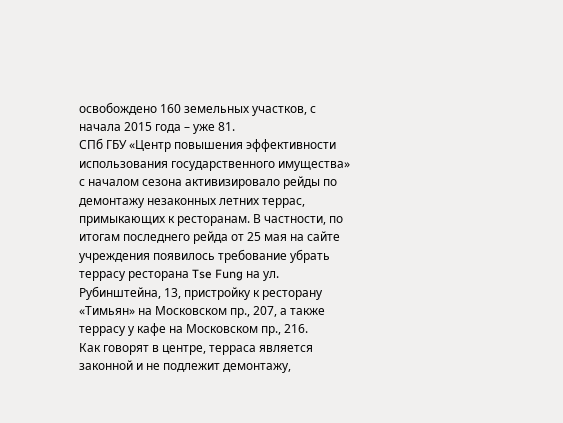освобождено 160 земельных участков, с начала 2015 года – уже 81.
СПб ГБУ «Центр повышения эффективности использования государственного имущества» с началом сезона активизировало рейды по демонтажу незаконных летних террас, примыкающих к ресторанам. В частности, по итогам последнего рейда от 25 мая на сайте учреждения появилось требование убрать террасу ресторана Tse Fung на ул. Рубинштейна, 13, пристройку к ресторану «Тимьян» на Московском пр., 207, а также террасу у кафе на Московском пр., 216.
Как говорят в центре, терраса является законной и не подлежит демонтажу,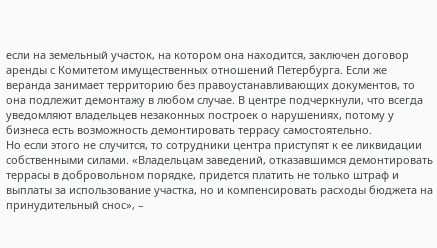если на земельный участок, на котором она находится, заключен договор аренды с Комитетом имущественных отношений Петербурга. Если же веранда занимает территорию без правоустанавливающих документов, то она подлежит демонтажу в любом случае. В центре подчеркнули, что всегда уведомляют владельцев незаконных построек о нарушениях, потому у бизнеса есть возможность демонтировать террасу самостоятельно.
Но если этого не случится, то сотрудники центра приступят к ее ликвидации собственными силами. «Владельцам заведений, отказавшимся демонтировать террасы в добровольном порядке, придется платить не только штраф и выплаты за использование участка, но и компенсировать расходы бюджета на принудительный снос», –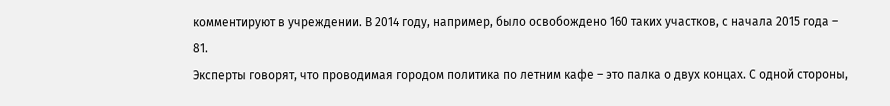комментируют в учреждении. В 2014 году, например, было освобождено 160 таких участков, с начала 2015 года – 81.
Эксперты говорят, что проводимая городом политика по летним кафе – это палка о двух концах. С одной стороны,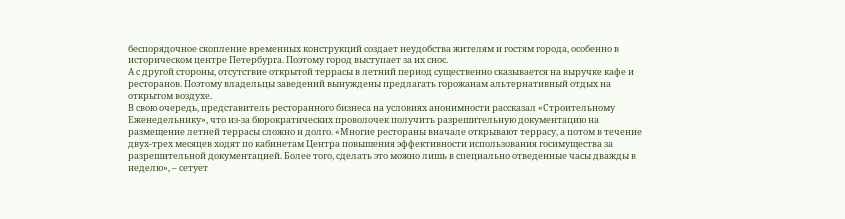беспорядочное скопление временных конструкций создает неудобства жителям и гостям города, особенно в историческом центре Петербурга. Поэтому город выступает за их снос.
А с другой стороны, отсутствие открытой террасы в летний период существенно сказывается на выручке кафе и ресторанов. Поэтому владельцы заведений вынуждены предлагать горожанам альтернативный отдых на открытом воздухе.
В свою очередь, представитель ресторанного бизнеса на условиях анонимности рассказал «Строительному Еженедельнику», что из-за бюрократических проволочек получить разрешительную документацию на размещение летней террасы сложно и долго. «Многие рестораны вначале открывают террасу, а потом в течение двух-трех месяцев ходят по кабинетам Центра повышения эффективности использования госимущества за разрешительной документацией. Более того, сделать это можно лишь в специально отведенные часы дважды в неделю», – сетует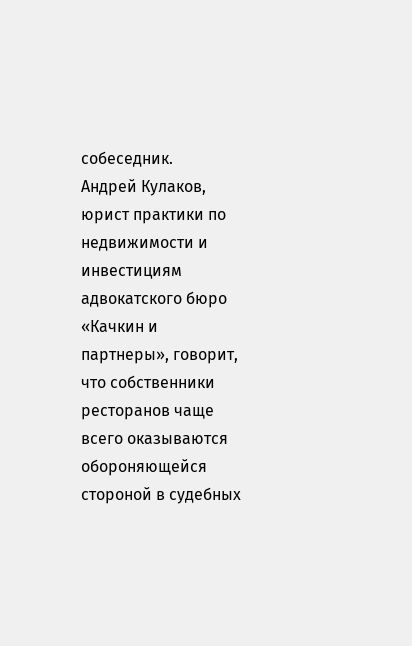собеседник.
Андрей Кулаков, юрист практики по недвижимости и инвестициям адвокатского бюро «Качкин и партнеры», говорит, что собственники ресторанов чаще всего оказываются обороняющейся стороной в судебных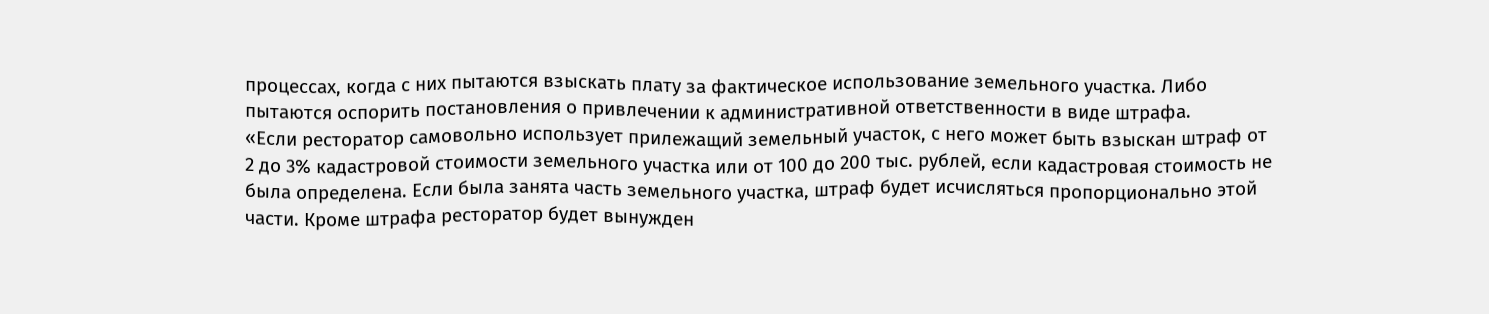процессах, когда с них пытаются взыскать плату за фактическое использование земельного участка. Либо пытаются оспорить постановления о привлечении к административной ответственности в виде штрафа.
«Если ресторатор самовольно использует прилежащий земельный участок, с него может быть взыскан штраф от 2 до 3% кадастровой стоимости земельного участка или от 100 до 200 тыс. рублей, если кадастровая стоимость не была определена. Если была занята часть земельного участка, штраф будет исчисляться пропорционально этой части. Кроме штрафа ресторатор будет вынужден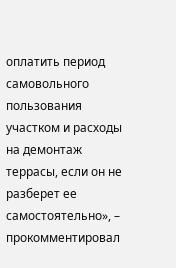оплатить период самовольного пользования участком и расходы на демонтаж террасы, если он не разберет ее самостоятельно», – прокомментировал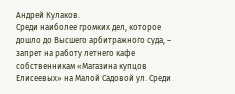Андрей Кулаков.
Среди наиболее громких дел, которое дошло до Высшего арбитражного суда, – запрет на работу летнего кафе собственникам «Магазина купцов Елисеевых» на Малой Садовой ул. Среди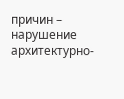причин – нарушение архитектурно-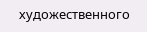художественного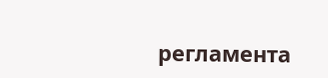регламента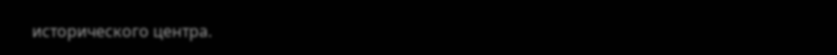исторического центра.